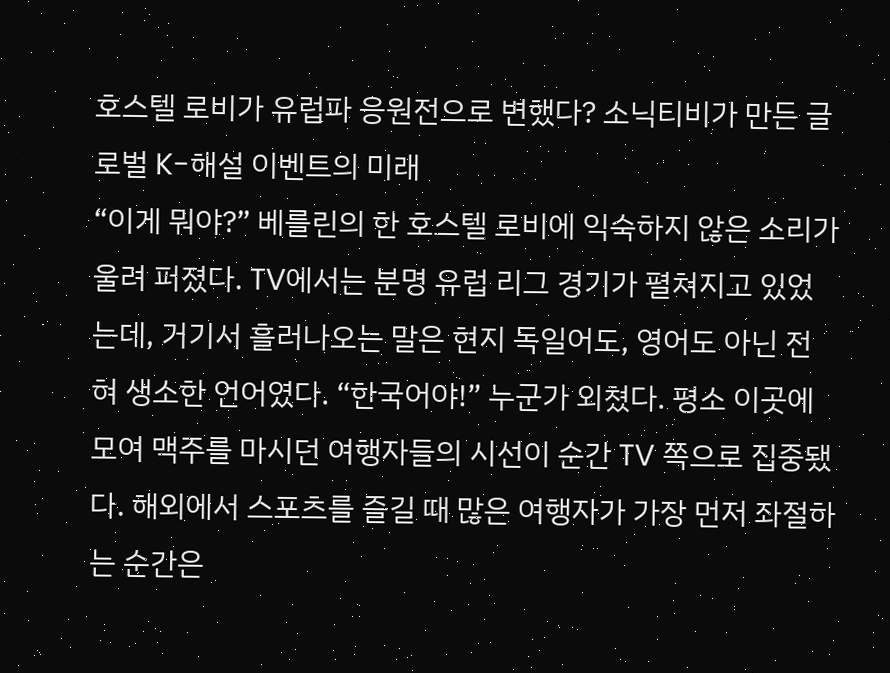호스텔 로비가 유럽파 응원전으로 변했다? 소닉티비가 만든 글로벌 K-해설 이벤트의 미래
“이게 뭐야?” 베를린의 한 호스텔 로비에 익숙하지 않은 소리가 울려 퍼졌다. TV에서는 분명 유럽 리그 경기가 펼쳐지고 있었는데, 거기서 흘러나오는 말은 현지 독일어도, 영어도 아닌 전혀 생소한 언어였다. “한국어야!” 누군가 외쳤다. 평소 이곳에 모여 맥주를 마시던 여행자들의 시선이 순간 TV 쪽으로 집중됐다. 해외에서 스포츠를 즐길 때 많은 여행자가 가장 먼저 좌절하는 순간은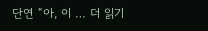단연 “아, 이 … 더 읽기